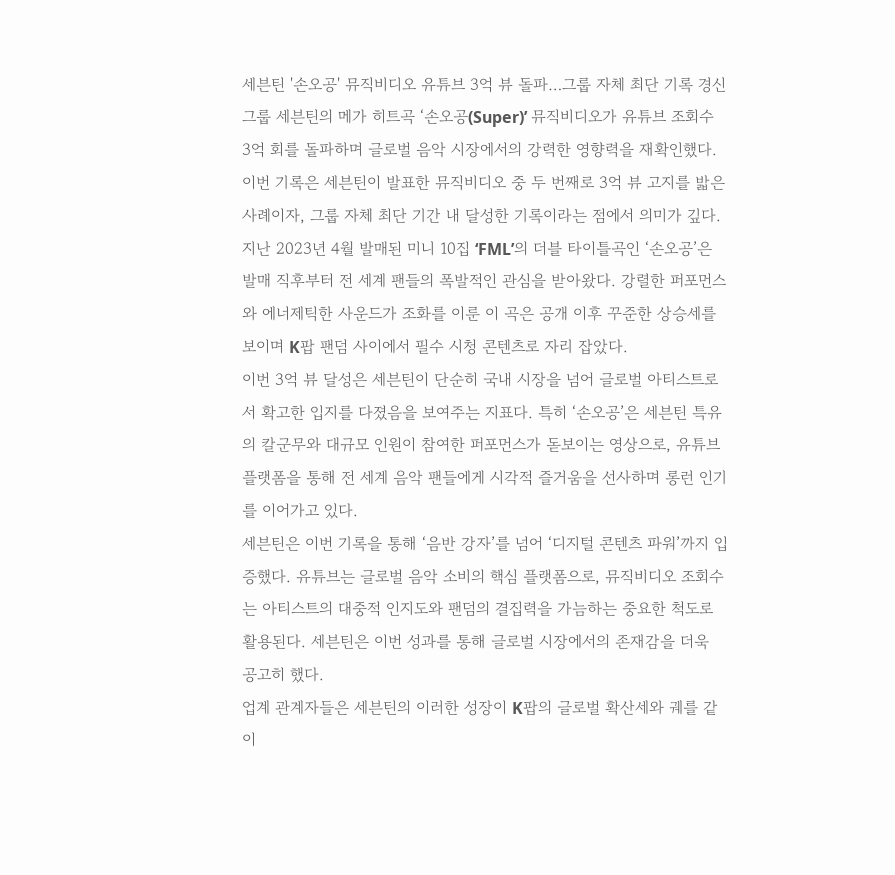세븐틴 '손오공' 뮤직비디오 유튜브 3억 뷰 돌파…그룹 자체 최단 기록 경신
그룹 세븐틴의 메가 히트곡 ‘손오공(Super)’ 뮤직비디오가 유튜브 조회수 3억 회를 돌파하며 글로벌 음악 시장에서의 강력한 영향력을 재확인했다. 이번 기록은 세븐틴이 발표한 뮤직비디오 중 두 번째로 3억 뷰 고지를 밟은 사례이자, 그룹 자체 최단 기간 내 달성한 기록이라는 점에서 의미가 깊다.
지난 2023년 4월 발매된 미니 10집 ‘FML’의 더블 타이틀곡인 ‘손오공’은 발매 직후부터 전 세계 팬들의 폭발적인 관심을 받아왔다. 강렬한 퍼포먼스와 에너제틱한 사운드가 조화를 이룬 이 곡은 공개 이후 꾸준한 상승세를 보이며 K팝 팬덤 사이에서 필수 시청 콘텐츠로 자리 잡았다.
이번 3억 뷰 달성은 세븐틴이 단순히 국내 시장을 넘어 글로벌 아티스트로서 확고한 입지를 다졌음을 보여주는 지표다. 특히 ‘손오공’은 세븐틴 특유의 칼군무와 대규모 인원이 참여한 퍼포먼스가 돋보이는 영상으로, 유튜브 플랫폼을 통해 전 세계 음악 팬들에게 시각적 즐거움을 선사하며 롱런 인기를 이어가고 있다.
세븐틴은 이번 기록을 통해 ‘음반 강자’를 넘어 ‘디지털 콘텐츠 파워’까지 입증했다. 유튜브는 글로벌 음악 소비의 핵심 플랫폼으로, 뮤직비디오 조회수는 아티스트의 대중적 인지도와 팬덤의 결집력을 가늠하는 중요한 척도로 활용된다. 세븐틴은 이번 성과를 통해 글로벌 시장에서의 존재감을 더욱 공고히 했다.
업계 관계자들은 세븐틴의 이러한 성장이 K팝의 글로벌 확산세와 궤를 같이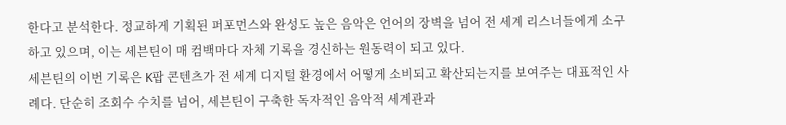한다고 분석한다. 정교하게 기획된 퍼포먼스와 완성도 높은 음악은 언어의 장벽을 넘어 전 세계 리스너들에게 소구하고 있으며, 이는 세븐틴이 매 컴백마다 자체 기록을 경신하는 원동력이 되고 있다.
세븐틴의 이번 기록은 K팝 콘텐츠가 전 세계 디지털 환경에서 어떻게 소비되고 확산되는지를 보여주는 대표적인 사례다. 단순히 조회수 수치를 넘어, 세븐틴이 구축한 독자적인 음악적 세계관과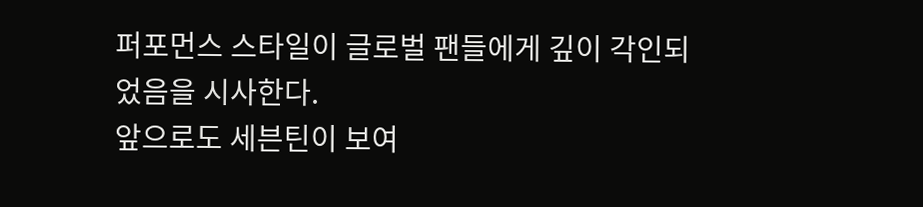퍼포먼스 스타일이 글로벌 팬들에게 깊이 각인되었음을 시사한다.
앞으로도 세븐틴이 보여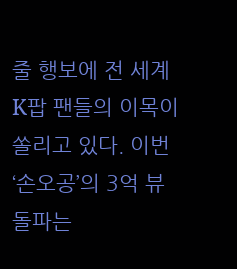줄 행보에 전 세계 K팝 팬들의 이목이 쏠리고 있다. 이번 ‘손오공’의 3억 뷰 돌파는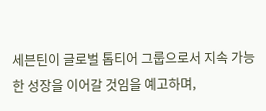세븐틴이 글로벌 톱티어 그룹으로서 지속 가능한 성장을 이어갈 것임을 예고하며,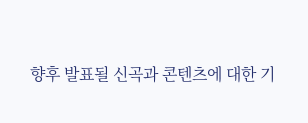향후 발표될 신곡과 콘텐츠에 대한 기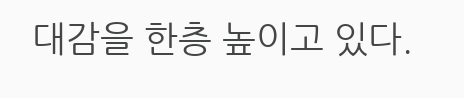대감을 한층 높이고 있다.